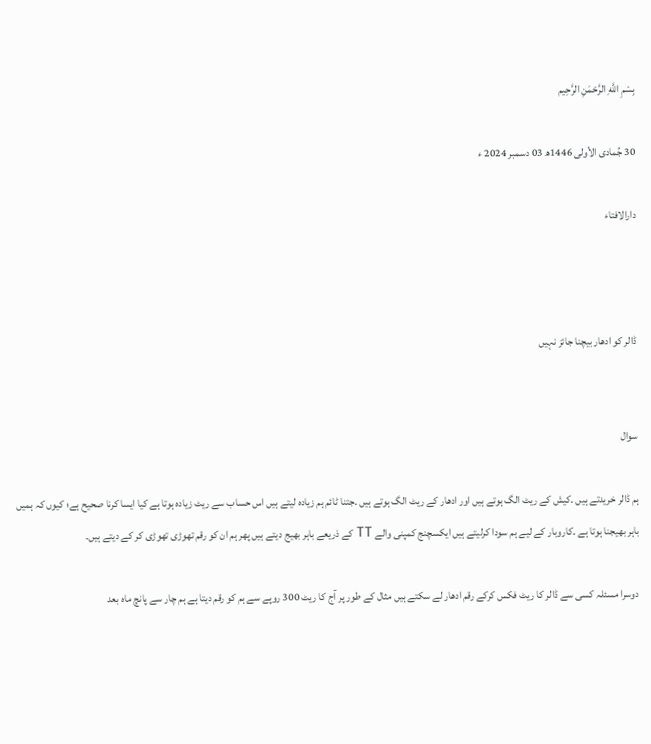بِسْمِ اللَّهِ الرَّحْمَنِ الرَّحِيم

30 جُمادى الأولى 1446ھ 03 دسمبر 2024 ء

دارالافتاء



ڈالر کو ادھار بیچنا جائز نہیں


سوال

ہم ڈالر خریدتے ہیں ۔کیش کے ریٹ الگ ہوتے ہیں اور ادھار کے ریٹ الگ ہوتے ہیں ۔جتنا ٹائم ہم زیادہ لیتے ہیں اس حساب سے ریٹ زیادہ ہوتا ہے کیا ایسا کرنا صحیح ہے؛ کیوں کہ ہمیں باہر بھیجنا ہوتا ہے ۔کاروبار کے لیے ہم سودا کرلیتے ہیں ایکسچنج کمپنی والے TT کے ذریعے باہر بھیج دیتے ہیں پھر ہم ان کو رقم تھوڑی تھوڑی کر کے دیتے ہیں۔

دوسرا مسئلہ کسی سے ڈالر کا ریٹ فکس کرکے رقم ادھار لے سکتے ہیں مثال کے طور پر آج کا ریٹ 300 روپے سے ہم کو رقم دیتا ہے ہم چار سے پانچ ماہ بعد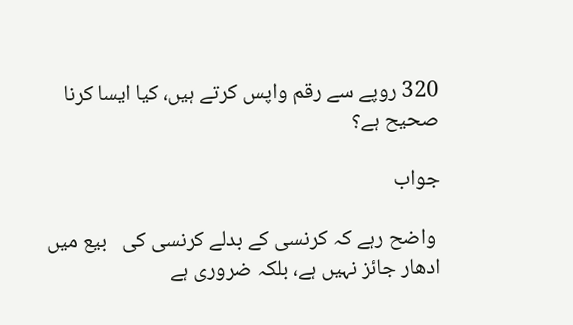320 روپے سے رقم واپس کرتے ہیں، کیا ایسا کرنا صحیح ہے؟

جواب

 واضح رہے کہ کرنسی کے بدلے کرنسی کی   بیع میں ادھار جائز نہیں ہے، بلکہ ضروری ہے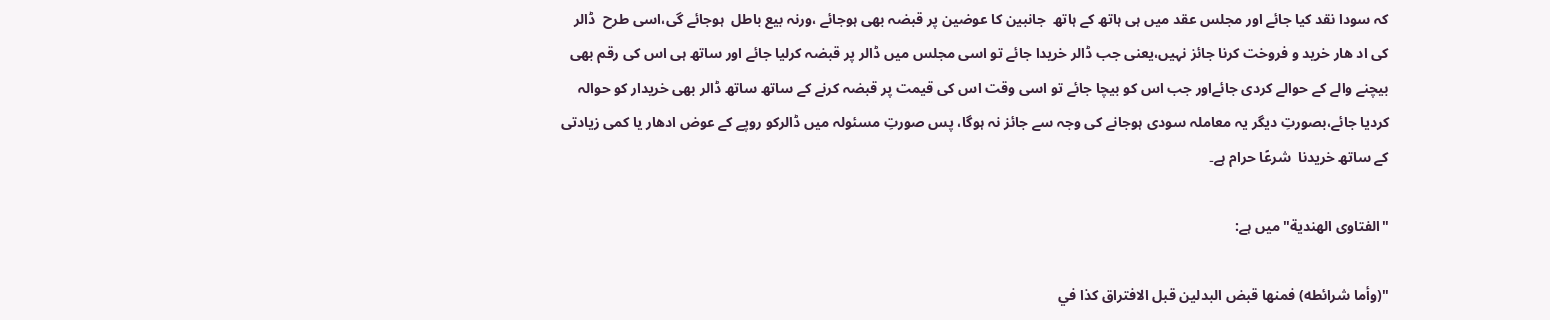کہ سودا نقد کیا جائے اور مجلس عقد میں ہی ہاتھ کے ہاتھ  جانبین کا عوضین پر قبضہ بھی ہوجائے ،ورنہ بیع باطل  ہوجائے گی،اسی طرح  ڈالر کی اد ھار خرید و فروخت کرنا جائز نہیں،یعنی جب ڈالر خریدا جائے تو اسی مجلس میں ڈالر پر قبضہ کرلیا جائے اور ساتھ ہی اس کی رقم بھی بیچنے والے کے حوالے کردی جائےاور جب اس کو بیچا جائے تو اسی وقت اس کی قیمت پر قبضہ کرنے کے ساتھ ساتھ ڈالر بھی خریدار کو حوالہ کردیا جائے،بصورتِ دیگر یہ معاملہ سودی ہوجانے کی وجہ سے جائز نہ ہوگا، پس صورتِ مسئولہ میں ڈالرکو روپے کے عوض ادھار یا کمی زیادتی کے ساتھ خریدنا  شرعًا حرام ہے۔

"الفتاوى الهندية"میں ہے:

"(وأما شرائطه) فمنها قبض البدلين قبل الافتراق كذا في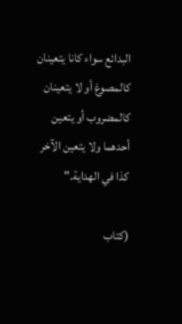البدائع سواء كانا يتعينان كالمصوغ أو لا يتعينان كالمضروب أو يتعين أحدهما ولا يتعين الآخر كذا في الهداية."

(کتاب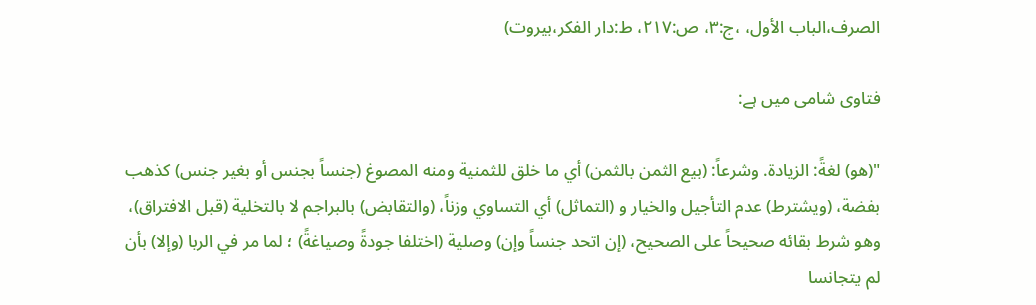الصرف،الباب الأول، ،ج:٣، ص:٢١٧، ط:دار الفكر،بيروت)

فتاوی شامی میں ہے:

"(هو) لغةً: الزيادة. وشرعاً: (بيع الثمن بالثمن) أي ما خلق للثمنية ومنه المصوغ (جنساً بجنس أو بغير جنس) كذهب بفضة، (ويشترط) عدم التأجيل والخيار و (التماثل) أي التساوي وزناً، (والتقابض) بالبراجم لا بالتخلية (قبل الافتراق)، وهو شرط بقائه صحيحاً على الصحيح، (إن اتحد جنساً وإن) وصلية (اختلفا جودةً وصياغةً) ؛ لما مر في الربا (وإلا) بأن لم يتجانسا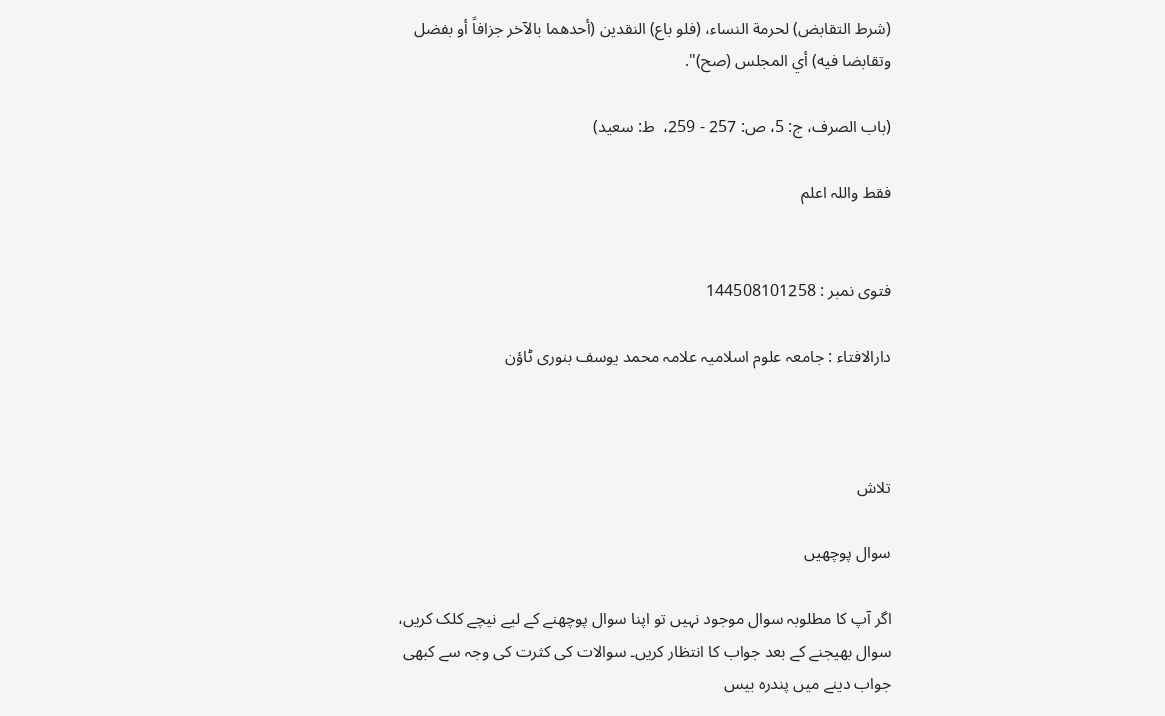(شرط التقابض) لحرمة النساء، (فلو باع) النقدين (أحدهما بالآخر جزافاً أو بفضل وتقابضا فيه) أي المجلس (صح)".

(باب الصرف، ج: 5، ص: 257 - 259،  ط: سعيد)

فقط واللہ اعلم


فتوی نمبر : 144508101258

دارالافتاء : جامعہ علوم اسلامیہ علامہ محمد یوسف بنوری ٹاؤن



تلاش

سوال پوچھیں

اگر آپ کا مطلوبہ سوال موجود نہیں تو اپنا سوال پوچھنے کے لیے نیچے کلک کریں، سوال بھیجنے کے بعد جواب کا انتظار کریں۔ سوالات کی کثرت کی وجہ سے کبھی جواب دینے میں پندرہ بیس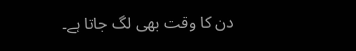دن کا وقت بھی لگ جاتا ہے۔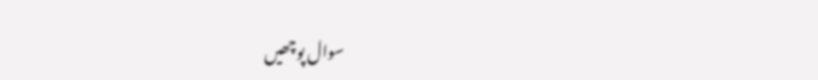سوال پوچھیں